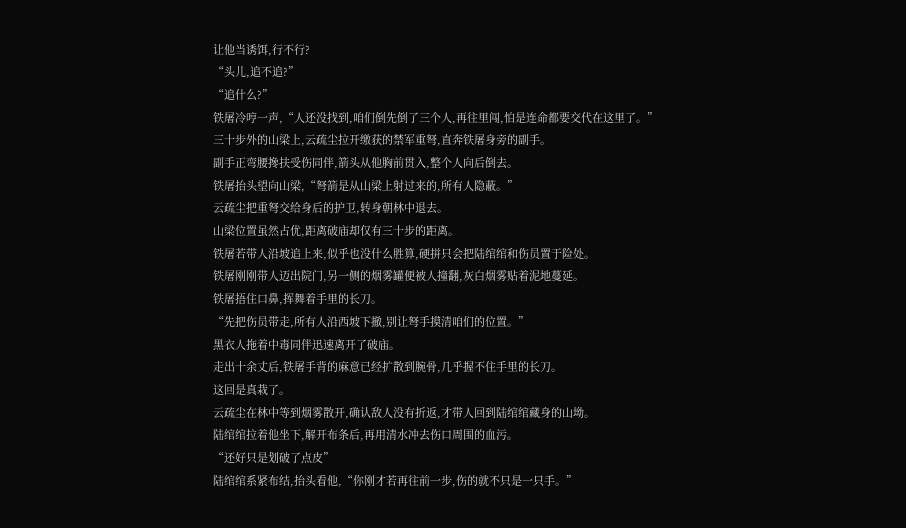让他当诱饵,行不行?
“头儿,追不追?”
“追什么?”
铁屠冷哼一声,“人还没找到,咱们倒先倒了三个人,再往里闯,怕是连命都要交代在这里了。”
三十步外的山梁上,云疏尘拉开缴获的禁军重弩,直奔铁屠身旁的副手。
副手正弯腰搀扶受伤同伴,箭头从他胸前贯入,整个人向后倒去。
铁屠抬头望向山梁,“弩箭是从山梁上射过来的,所有人隐蔽。”
云疏尘把重弩交给身后的护卫,转身朝林中退去。
山梁位置虽然占优,距离破庙却仅有三十步的距离。
铁屠若带人沿坡追上来,似乎也没什么胜算,硬拼只会把陆绾绾和伤员置于险处。
铁屠刚刚带人迈出院门,另一侧的烟雾罐便被人撞翻,灰白烟雾贴着泥地蔓延。
铁屠捂住口鼻,挥舞着手里的长刀。
“先把伤员带走,所有人沿西坡下撤,别让弩手摸清咱们的位置。”
黑衣人拖着中毒同伴迅速离开了破庙。
走出十余丈后,铁屠手背的麻意已经扩散到腕骨,几乎握不住手里的长刀。
这回是真栽了。
云疏尘在林中等到烟雾散开,确认敌人没有折返,才带人回到陆绾绾藏身的山坳。
陆绾绾拉着他坐下,解开布条后,再用清水冲去伤口周围的血污。
“还好只是划破了点皮”
陆绾绾系紧布结,抬头看他,“你刚才若再往前一步,伤的就不只是一只手。”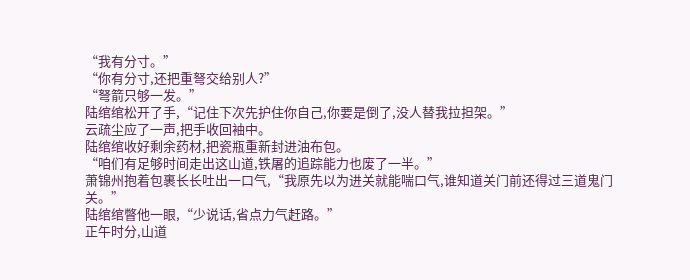“我有分寸。”
“你有分寸,还把重弩交给别人?”
“弩箭只够一发。”
陆绾绾松开了手,“记住下次先护住你自己,你要是倒了,没人替我拉担架。”
云疏尘应了一声,把手收回袖中。
陆绾绾收好剩余药材,把瓷瓶重新封进油布包。
“咱们有足够时间走出这山道,铁屠的追踪能力也废了一半。”
萧锦州抱着包裹长长吐出一口气,“我原先以为进关就能喘口气,谁知道关门前还得过三道鬼门关。”
陆绾绾瞥他一眼,“少说话,省点力气赶路。”
正午时分,山道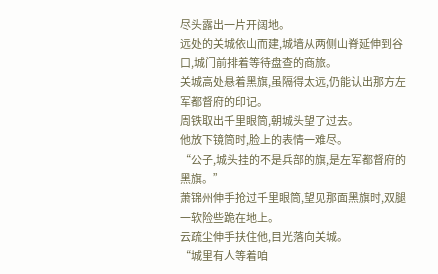尽头露出一片开阔地。
远处的关城依山而建,城墙从两侧山脊延伸到谷口,城门前排着等待盘查的商旅。
关城高处悬着黑旗,虽隔得太远,仍能认出那方左军都督府的印记。
周铁取出千里眼筒,朝城头望了过去。
他放下镜筒时,脸上的表情一难尽。
“公子,城头挂的不是兵部的旗,是左军都督府的黑旗。”
萧锦州伸手抢过千里眼筒,望见那面黑旗时,双腿一软险些跪在地上。
云疏尘伸手扶住他,目光落向关城。
“城里有人等着咱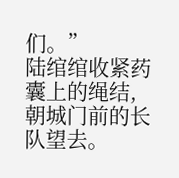们。”
陆绾绾收紧药囊上的绳结,朝城门前的长队望去。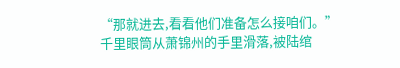“那就进去,看看他们准备怎么接咱们。”
千里眼筒从萧锦州的手里滑落,被陆绾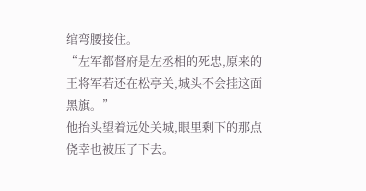绾弯腰接住。
“左军都督府是左丞相的死忠,原来的王将军若还在松亭关,城头不会挂这面黑旗。”
他抬头望着远处关城,眼里剩下的那点侥幸也被压了下去。